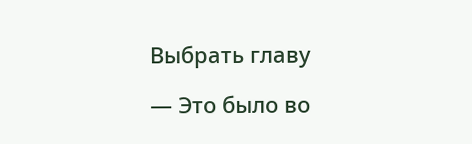Выбрать главу

— Это было во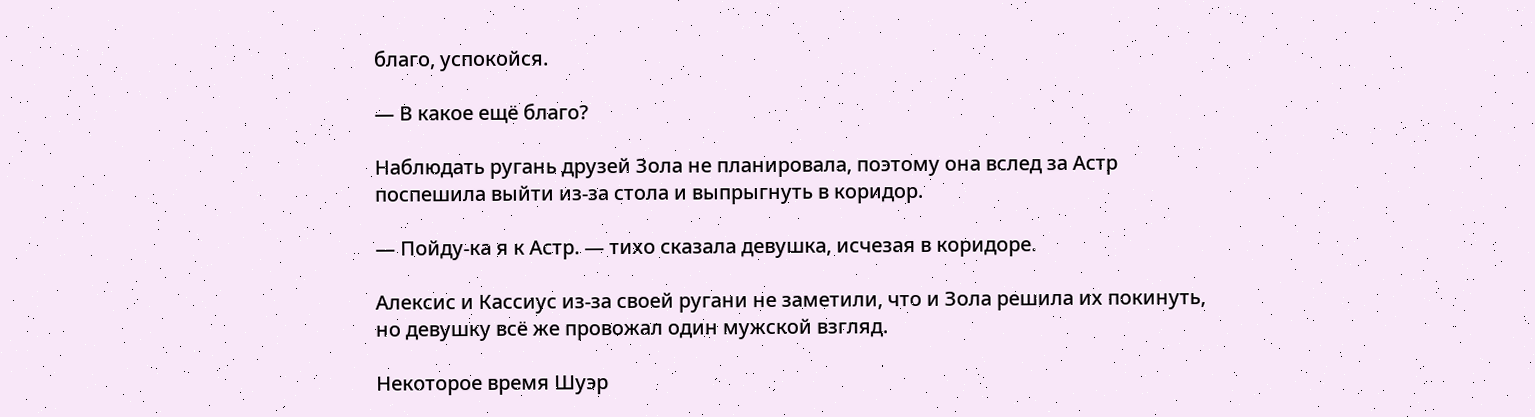благо, успокойся.

— В какое ещё благо?

Наблюдать ругань друзей Зола не планировала, поэтому она вслед за Астр поспешила выйти из-за стола и выпрыгнуть в коридор.

— Пойду-ка я к Астр. — тихо сказала девушка, исчезая в коридоре.

Алексис и Кассиус из-за своей ругани не заметили, что и Зола решила их покинуть, но девушку всё же провожал один мужской взгляд.

Некоторое время Шуэр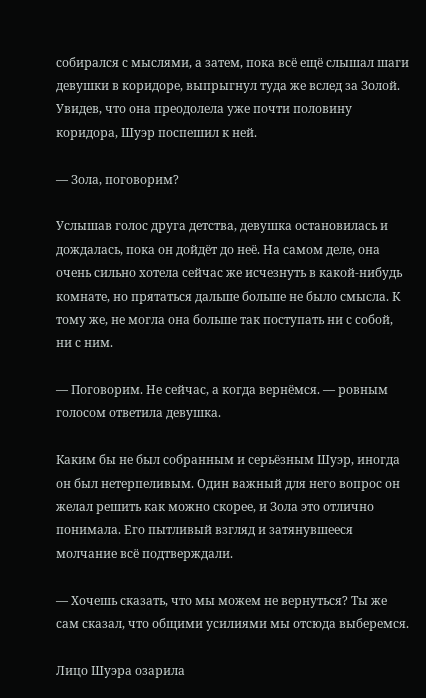собирался с мыслями, а затем, пока всё ещё слышал шаги девушки в коридоре, выпрыгнул туда же вслед за Золой. Увидев, что она преодолела уже почти половину коридора, Шуэр поспешил к ней.

— Зола, поговорим?

Услышав голос друга детства, девушка остановилась и дождалась, пока он дойдёт до неё. На самом деле, она очень сильно хотела сейчас же исчезнуть в какой-нибудь комнате, но прятаться дальше больше не было смысла. К тому же, не могла она больше так поступать ни с собой, ни с ним.

— Поговорим. Не сейчас, а когда вернёмся. — ровным голосом ответила девушка.

Каким бы не был собранным и серьёзным Шуэр, иногда он был нетерпеливым. Один важный для него вопрос он желал решить как можно скорее, и Зола это отлично понимала. Его пытливый взгляд и затянувшееся молчание всё подтверждали.

— Хочешь сказать, что мы можем не вернуться? Ты же сам сказал, что общими усилиями мы отсюда выберемся.

Лицо Шуэра озарила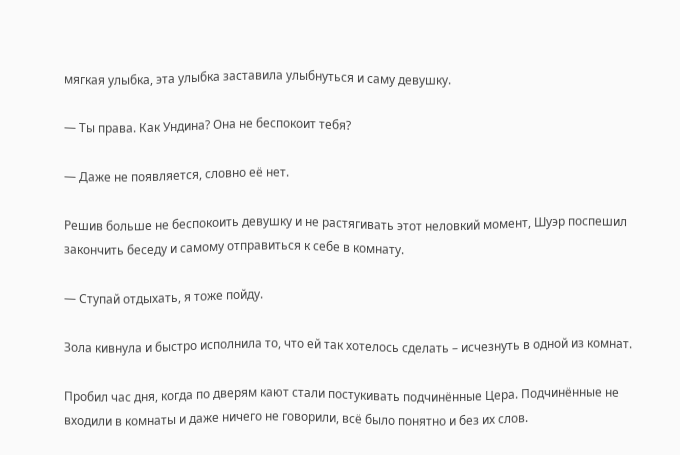мягкая улыбка, эта улыбка заставила улыбнуться и саму девушку.

— Ты права. Как Ундина? Она не беспокоит тебя?

— Даже не появляется, словно её нет.

Решив больше не беспокоить девушку и не растягивать этот неловкий момент, Шуэр поспешил закончить беседу и самому отправиться к себе в комнату.

— Ступай отдыхать, я тоже пойду.

Зола кивнула и быстро исполнила то, что ей так хотелось сделать – исчезнуть в одной из комнат.

Пробил час дня, когда по дверям кают стали постукивать подчинённые Цера. Подчинённые не входили в комнаты и даже ничего не говорили, всё было понятно и без их слов.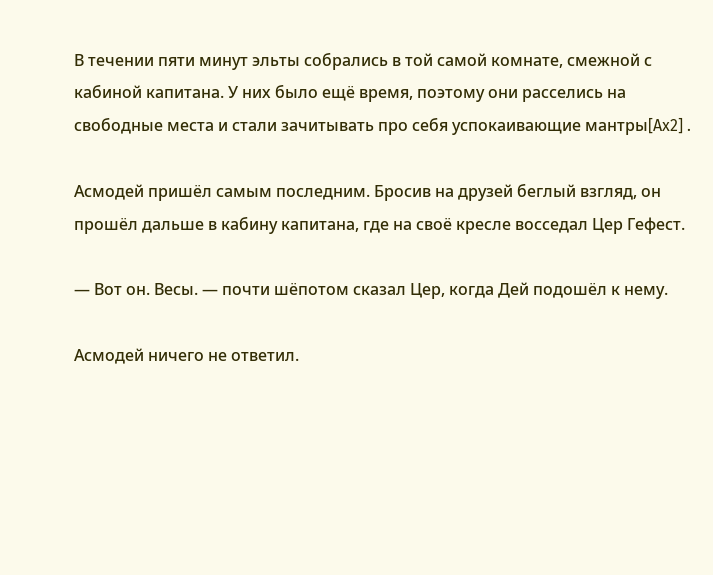В течении пяти минут эльты собрались в той самой комнате, смежной с кабиной капитана. У них было ещё время, поэтому они расселись на свободные места и стали зачитывать про себя успокаивающие мантры[Ax2] .

Асмодей пришёл самым последним. Бросив на друзей беглый взгляд, он прошёл дальше в кабину капитана, где на своё кресле восседал Цер Гефест.

— Вот он. Весы. — почти шёпотом сказал Цер, когда Дей подошёл к нему.

Асмодей ничего не ответил.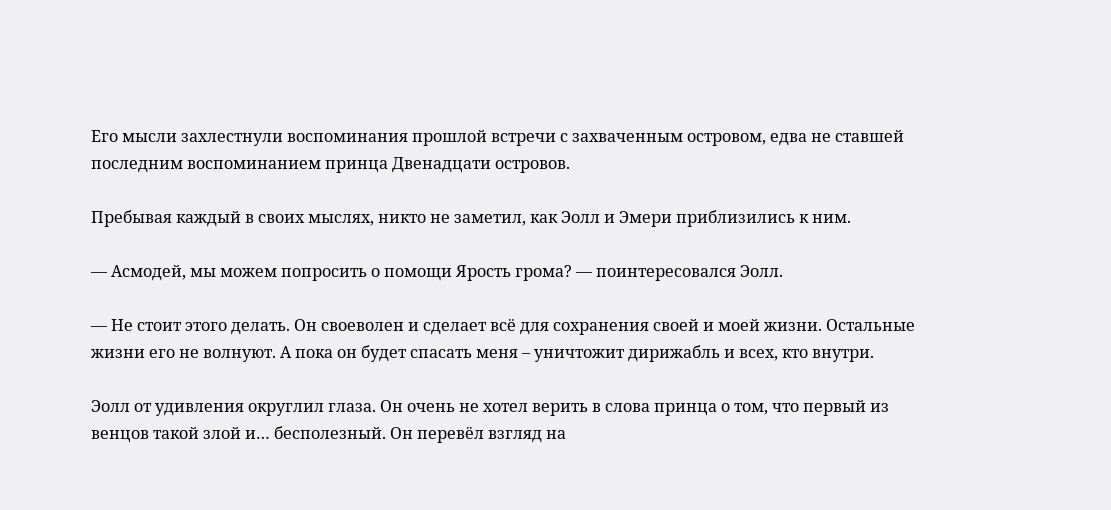Его мысли захлестнули воспоминания прошлой встречи с захваченным островом, едва не ставшей последним воспоминанием принца Двенадцати островов.

Пребывая каждый в своих мыслях, никто не заметил, как Эолл и Эмери приблизились к ним.

— Асмодей, мы можем попросить о помощи Ярость грома? — поинтересовался Эолл.

— Не стоит этого делать. Он своеволен и сделает всё для сохранения своей и моей жизни. Остальные жизни его не волнуют. А пока он будет спасать меня – уничтожит дирижабль и всех, кто внутри.

Эолл от удивления округлил глаза. Он очень не хотел верить в слова принца о том, что первый из венцов такой злой и… бесполезный. Он перевёл взгляд на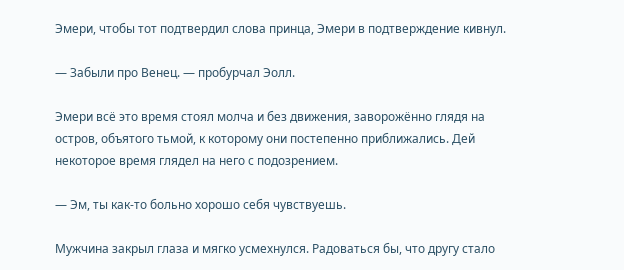Эмери, чтобы тот подтвердил слова принца, Эмери в подтверждение кивнул.

— Забыли про Венец. — пробурчал Эолл.

Эмери всё это время стоял молча и без движения, заворожённо глядя на остров, объятого тьмой, к которому они постепенно приближались. Дей некоторое время глядел на него с подозрением.

— Эм, ты как-то больно хорошо себя чувствуешь.

Мужчина закрыл глаза и мягко усмехнулся. Радоваться бы, что другу стало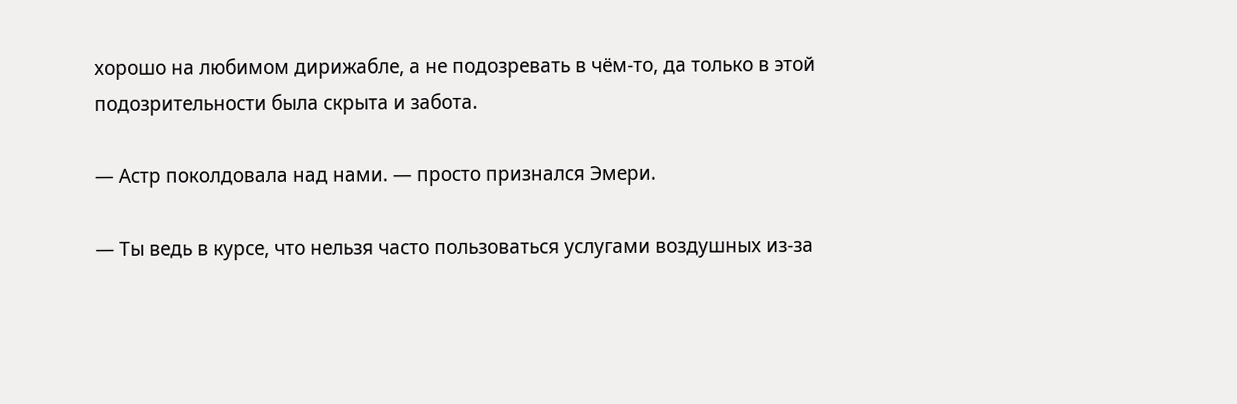хорошо на любимом дирижабле, а не подозревать в чём-то, да только в этой подозрительности была скрыта и забота.

— Астр поколдовала над нами. — просто признался Эмери.

— Ты ведь в курсе, что нельзя часто пользоваться услугами воздушных из-за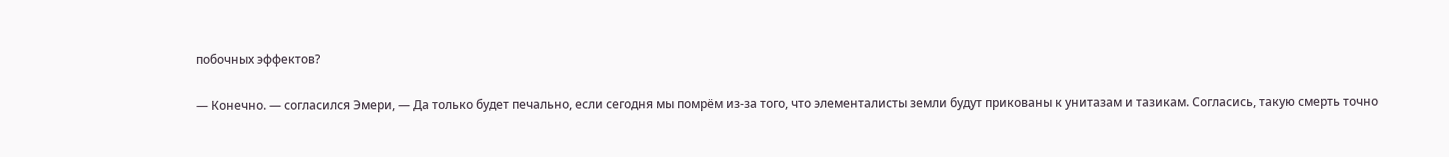побочных эффектов?

— Конечно. — согласился Эмери, — Да только будет печально, если сегодня мы помрём из-за того, что элементалисты земли будут прикованы к унитазам и тазикам. Согласись, такую смерть точно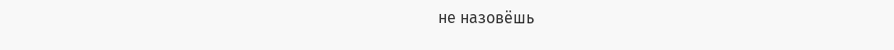не назовёшь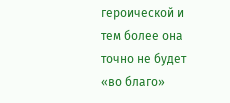героической и тем более она точно не будет «во благо»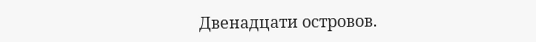Двенадцати островов.